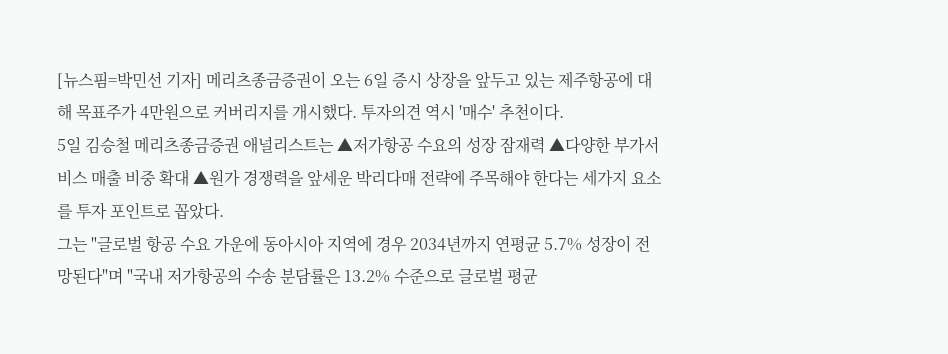[뉴스핌=박민선 기자] 메리츠종금증권이 오는 6일 증시 상장을 앞두고 있는 제주항공에 대해 목표주가 4만원으로 커버리지를 개시했다. 투자의견 역시 '매수' 추천이다.
5일 김승철 메리츠종금증권 애널리스트는 ▲저가항공 수요의 성장 잠재력 ▲다양한 부가서비스 매출 비중 확대 ▲원가 경쟁력을 앞세운 박리다매 전략에 주목해야 한다는 세가지 요소를 투자 포인트로 꼽았다.
그는 "글로벌 항공 수요 가운에 동아시아 지역에 경우 2034년까지 연평균 5.7% 성장이 전망된다"며 "국내 저가항공의 수송 분담률은 13.2% 수준으로 글로벌 평균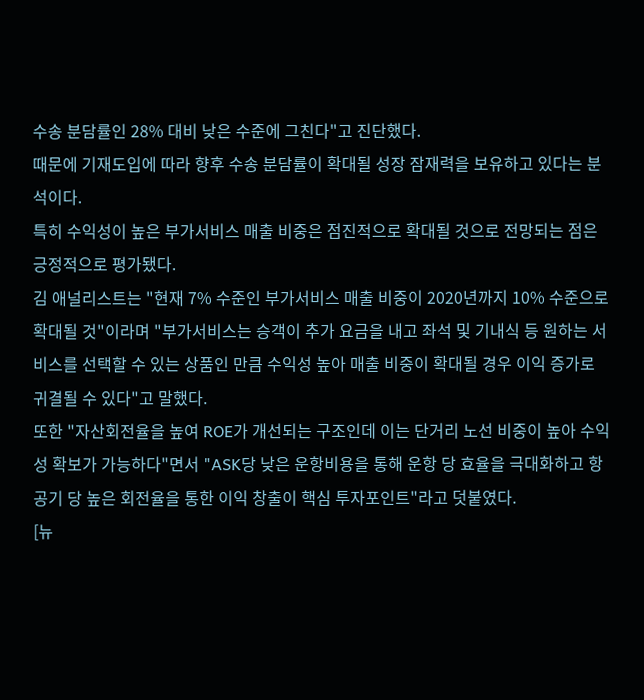수송 분담률인 28% 대비 낮은 수준에 그친다"고 진단했다.
때문에 기재도입에 따라 향후 수송 분담률이 확대될 성장 잠재력을 보유하고 있다는 분석이다.
특히 수익성이 높은 부가서비스 매출 비중은 점진적으로 확대될 것으로 전망되는 점은 긍정적으로 평가됐다.
김 애널리스트는 "현재 7% 수준인 부가서비스 매출 비중이 2020년까지 10% 수준으로 확대될 것"이라며 "부가서비스는 승객이 추가 요금을 내고 좌석 및 기내식 등 원하는 서비스를 선택할 수 있는 상품인 만큼 수익성 높아 매출 비중이 확대될 경우 이익 증가로 귀결될 수 있다"고 말했다.
또한 "자산회전율을 높여 ROE가 개선되는 구조인데 이는 단거리 노선 비중이 높아 수익성 확보가 가능하다"면서 "ASK당 낮은 운항비용을 통해 운항 당 효율을 극대화하고 항공기 당 높은 회전율을 통한 이익 창출이 핵심 투자포인트"라고 덧붙였다.
[뉴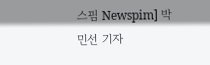스핌 Newspim] 박민선 기자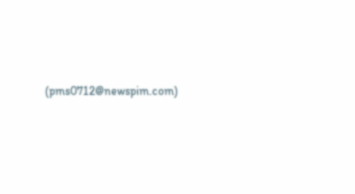(pms0712@newspim.com)